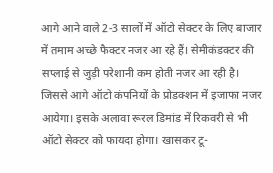आगे आने वाले 2-3 सालों में ऑटो सेक्टर के लिए बाजार में तमाम अच्छे फैक्टर नजर आ रहे हैं। सेमीकंडक्टर की सप्लाई से जुड़ी परेशानी कम होती नजर आ रही है। जिससे आगे ऑटो कंपनियों के प्रोडक्शन में इजाफा नजर आयेगा। इसके अलावा रूरल डिमांड में रिकवरी से भी ऑटो सेक्टर को फायदा होगा। खासकर टू-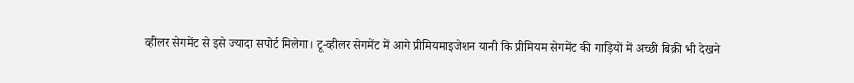व्हीलर सेगमेंट से इसे ज्यादा सपोर्ट मिलेगा। टू-व्हीलर सेगमेंट में आगे प्रीमियमाइजेशन यानी कि प्रीमियम सेगमेंट की गाड़ियों में अच्छी बिक्री भी देखने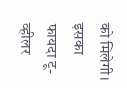को मिलेगी। इसका फायदा टू-व्हीलर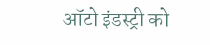ऑटो इंडस्ट्री को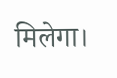मिलेगा।